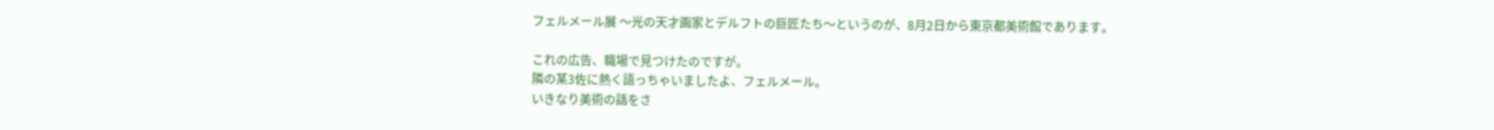フェルメール展 〜光の天才画家とデルフトの巨匠たち〜というのが、8月2日から東京都美術館であります。

これの広告、職場で見つけたのですが。
隣の某3佐に熱く語っちゃいましたよ、フェルメール。
いきなり美術の話をさ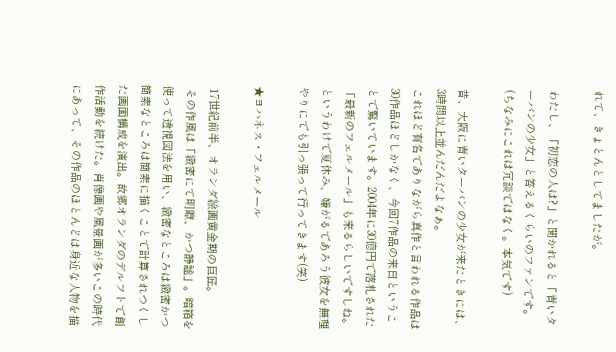れて、きょとんとしてましたが。

わたし、「初恋の人は?」と聞かれると「青いターバンの少女」と答えるくらいのファンです。
(ちなみにこれは冗談ではなく。本気です)

昔、大阪に青いターバンの少女が来たときには、3時間以上並んだんだよなぁ。
これほど有名でありながら真作と言われる作品は30作品ほどしかなく、今回7作品の来日ということで驚いています。2004年に30億円で落札された「最新のフェルメール」も来るらしいですしね。
というわけで夏休み、嫌がるであろう彼女を無理やりにでも引っ張って行ってきます(笑)

★ヨハネス・フェルメール

 17世紀前半、オランダ絵画黄金期の巨匠。
 その作風は「緻密にて明瞭、かつ静謐」。暗箱を使って透視図法を用い、緻密なところは緻密かつ簡素なところは簡素に描くことで計算されつくした画面構成を演出。故郷オランダのデルフトで創作活動を続けた。肖像画や風景画が多いこの時代にあって、その作品のほとんどは身近な人物を描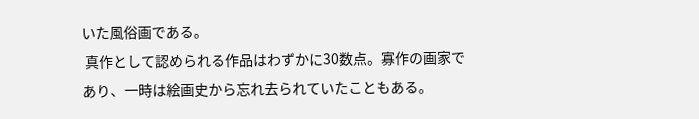いた風俗画である。
 真作として認められる作品はわずかに30数点。寡作の画家であり、一時は絵画史から忘れ去られていたこともある。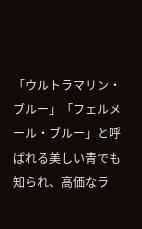「ウルトラマリン・ブルー」「フェルメール・ブルー」と呼ばれる美しい青でも知られ、高価なラ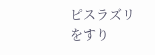ピスラズリをすり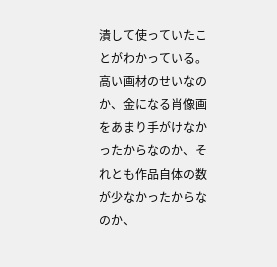潰して使っていたことがわかっている。高い画材のせいなのか、金になる肖像画をあまり手がけなかったからなのか、それとも作品自体の数が少なかったからなのか、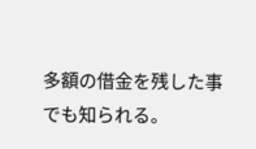多額の借金を残した事でも知られる。